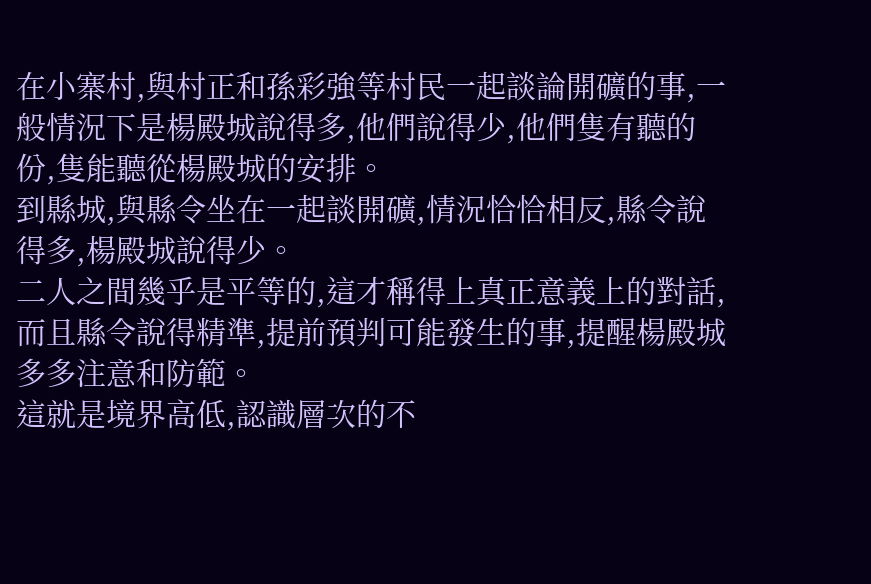在小寨村,與村正和孫彩強等村民一起談論開礦的事,一般情況下是楊殿城說得多,他們說得少,他們隻有聽的份,隻能聽從楊殿城的安排。
到縣城,與縣令坐在一起談開礦,情況恰恰相反,縣令說得多,楊殿城說得少。
二人之間幾乎是平等的,這才稱得上真正意義上的對話,而且縣令說得精準,提前預判可能發生的事,提醒楊殿城多多注意和防範。
這就是境界高低,認識層次的不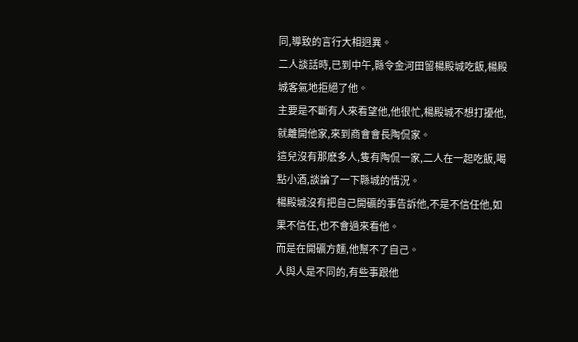同,導致的言行大相迥異。
二人談話時,已到中午,縣令金河田留楊殿城吃飯,楊殿城客氣地拒絕了他。
主要是不斷有人來看望他,他很忙,楊殿城不想打擾他,就離開他家,來到商會會長陶侃家。
這兒沒有那麽多人,隻有陶侃一家,二人在一起吃飯,喝點小酒,談論了一下縣城的情況。
楊殿城沒有把自己開礦的事告訴他,不是不信任他,如果不信任,也不會過來看他。
而是在開礦方麵,他幫不了自己。
人與人是不同的,有些事跟他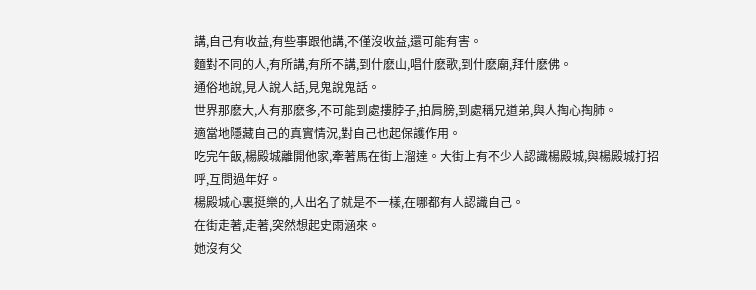講,自己有收益,有些事跟他講,不僅沒收益,還可能有害。
麵對不同的人,有所講,有所不講,到什麽山,唱什麽歌,到什麽廟,拜什麽佛。
通俗地說,見人說人話,見鬼說鬼話。
世界那麽大,人有那麽多,不可能到處摟脖子,拍肩膀,到處稱兄道弟,與人掏心掏肺。
適當地隱藏自己的真實情況,對自己也起保護作用。
吃完午飯,楊殿城離開他家,牽著馬在街上溜達。大街上有不少人認識楊殿城,與楊殿城打招呼,互問過年好。
楊殿城心裏挺樂的,人出名了就是不一樣,在哪都有人認識自己。
在街走著,走著,突然想起史雨涵來。
她沒有父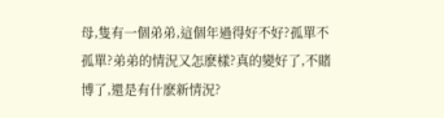母,隻有一個弟弟,這個年過得好不好?孤單不孤單?弟弟的情況又怎麽樣?真的變好了,不賭博了,還是有什麽新情況?